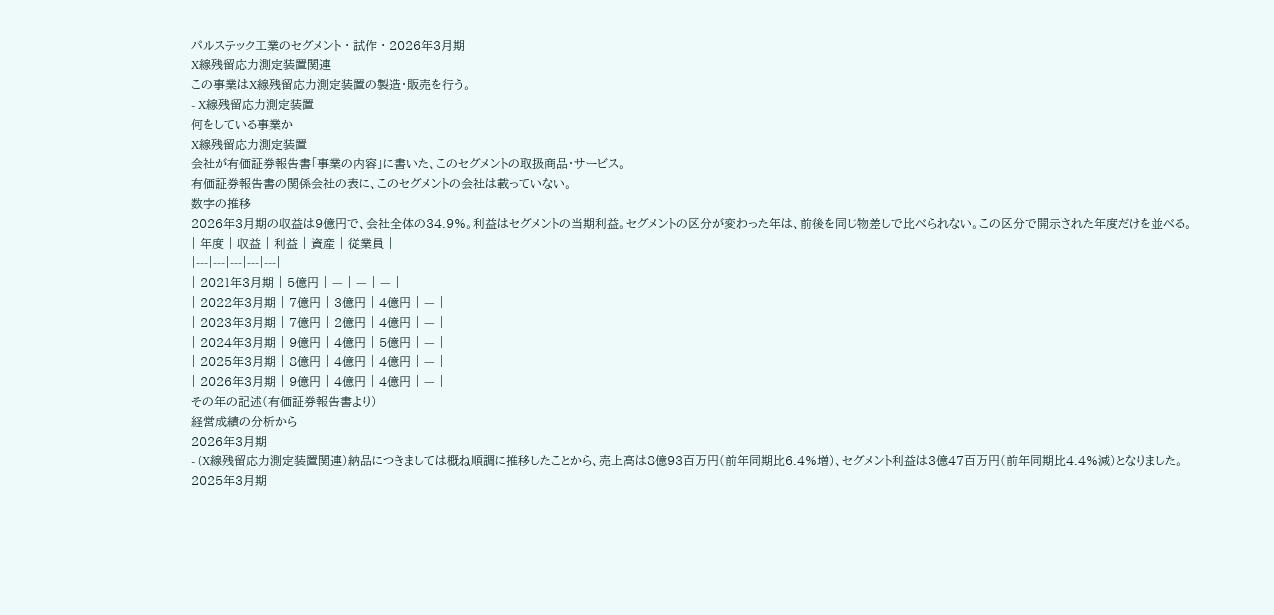パルステック工業のセグメント · 試作 · 2026年3月期
X線残留応力測定装置関連
この事業はX線残留応力測定装置の製造・販売を行う。
- X線残留応力測定装置
何をしている事業か
X線残留応力測定装置
会社が有価証券報告書「事業の内容」に書いた、このセグメントの取扱商品・サービス。
有価証券報告書の関係会社の表に、このセグメントの会社は載っていない。
数字の推移
2026年3月期の収益は9億円で、会社全体の34.9%。利益はセグメントの当期利益。セグメントの区分が変わった年は、前後を同じ物差しで比べられない。この区分で開示された年度だけを並べる。
| 年度 | 収益 | 利益 | 資産 | 従業員 |
|---|---|---|---|---|
| 2021年3月期 | 5億円 | — | — | — |
| 2022年3月期 | 7億円 | 3億円 | 4億円 | — |
| 2023年3月期 | 7億円 | 2億円 | 4億円 | — |
| 2024年3月期 | 9億円 | 4億円 | 5億円 | — |
| 2025年3月期 | 8億円 | 4億円 | 4億円 | — |
| 2026年3月期 | 9億円 | 4億円 | 4億円 | — |
その年の記述(有価証券報告書より)
経営成績の分析から
2026年3月期
- (X線残留応力測定装置関連)納品につきましては概ね順調に推移したことから、売上高は8億93百万円(前年同期比6.4%増)、セグメント利益は3億47百万円(前年同期比4.4%減)となりました。
2025年3月期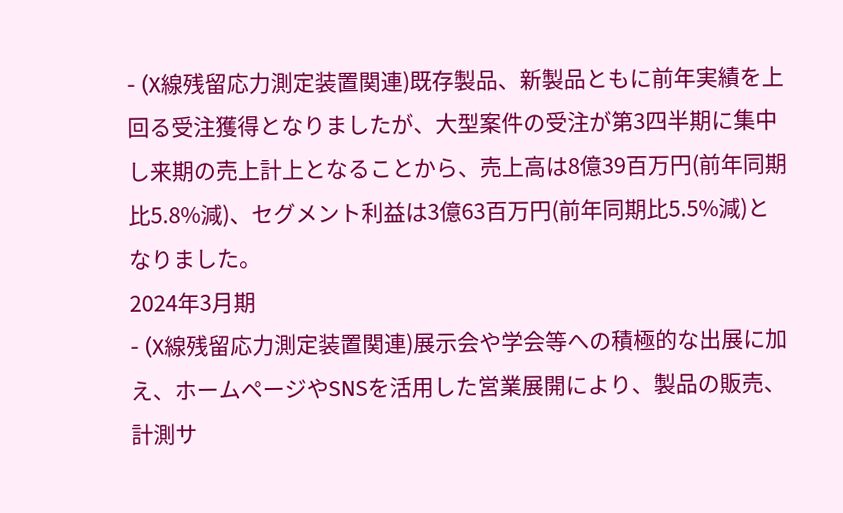- (X線残留応力測定装置関連)既存製品、新製品ともに前年実績を上回る受注獲得となりましたが、大型案件の受注が第3四半期に集中し来期の売上計上となることから、売上高は8億39百万円(前年同期比5.8%減)、セグメント利益は3億63百万円(前年同期比5.5%減)となりました。
2024年3月期
- (X線残留応力測定装置関連)展示会や学会等への積極的な出展に加え、ホームページやSNSを活用した営業展開により、製品の販売、計測サ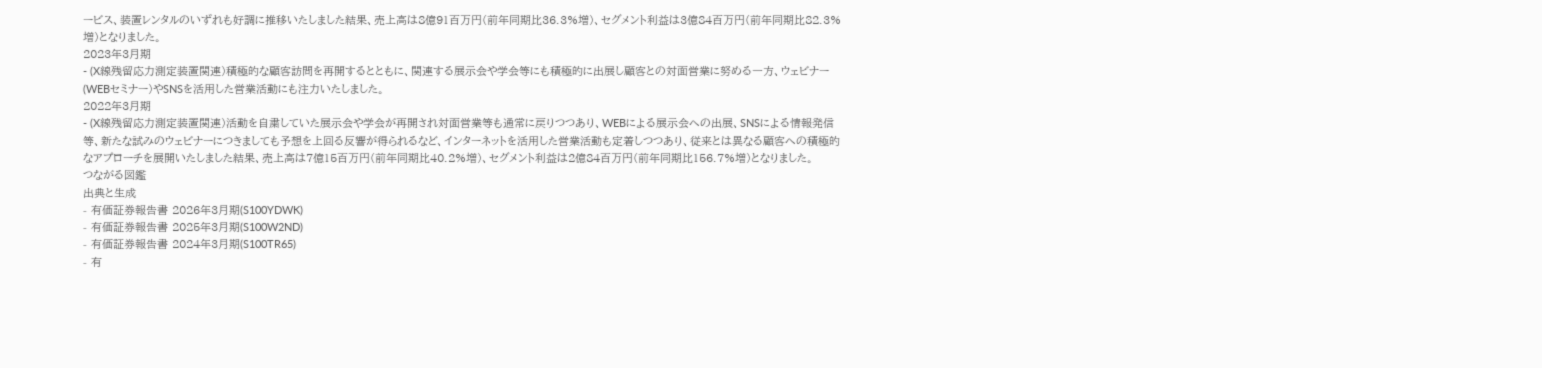ービス、装置レンタルのいずれも好調に推移いたしました結果、売上高は8億91百万円(前年同期比36.3%増)、セグメント利益は3億84百万円(前年同期比82.3%増)となりました。
2023年3月期
- (X線残留応力測定装置関連)積極的な顧客訪問を再開するとともに、関連する展示会や学会等にも積極的に出展し顧客との対面営業に努める一方、ウェビナー(WEBセミナー)やSNSを活用した営業活動にも注力いたしました。
2022年3月期
- (X線残留応力測定装置関連)活動を自粛していた展示会や学会が再開され対面営業等も通常に戻りつつあり、WEBによる展示会への出展、SNSによる情報発信等、新たな試みのウェビナーにつきましても予想を上回る反響が得られるなど、インターネットを活用した営業活動も定着しつつあり、従来とは異なる顧客への積極的なアプローチを展開いたしました結果、売上高は7億15百万円(前年同期比40.2%増)、セグメント利益は2億84百万円(前年同期比156.7%増)となりました。
つながる図鑑
出典と生成
- 有価証券報告書 2026年3月期(S100YDWK)
- 有価証券報告書 2025年3月期(S100W2ND)
- 有価証券報告書 2024年3月期(S100TR65)
- 有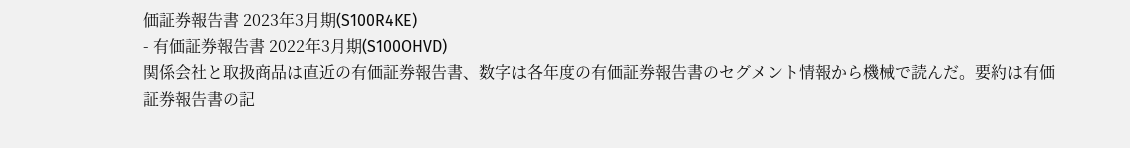価証券報告書 2023年3月期(S100R4KE)
- 有価証券報告書 2022年3月期(S100OHVD)
関係会社と取扱商品は直近の有価証券報告書、数字は各年度の有価証券報告書のセグメント情報から機械で読んだ。要約は有価証券報告書の記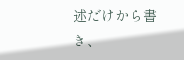述だけから書き、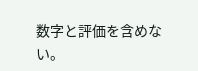数字と評価を含めない。